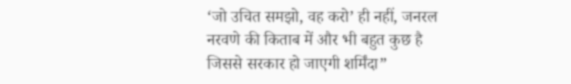‘जो उचित समझो, वह करो’ ही नहीं, जनरल नरवणे की किताब में और भी बहुत कुछ है जिससे सरकार हो जाएगी शर्मिंदा”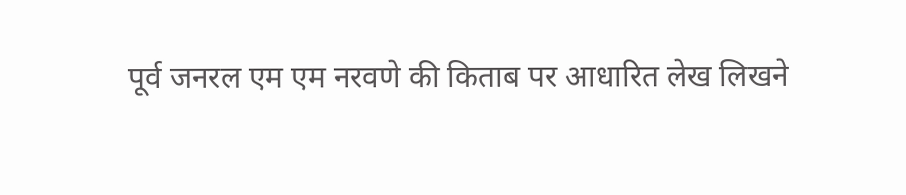पूर्व जनरल एम एम नरवणे की किताब पर आधारित लेख लिखने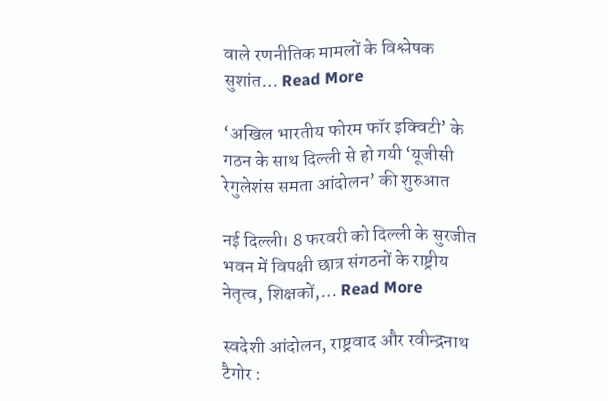वाले रणनीतिक मामलों के विश्लेषक सुशांत… Read More

‘अखिल भारतीय फोरम फॉर इक्विटी’ के गठन के साथ दिल्ली से हो गयी ‘यूजीसी रेगुलेशंस समता आंदोलन’ की शुरुआत

नई दिल्ली। 8 फरवरी को दिल्ली के सुरजीत भवन में विपक्षी छात्र संगठनों के राष्ट्रीय नेतृत्व, शिक्षकों,… Read More

स्वदेशी आंदोलन, राष्ट्रवाद और रवीन्द्रनाथ टैगोर :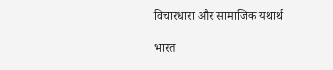विचारधारा और सामाजिक यथार्थ

भारत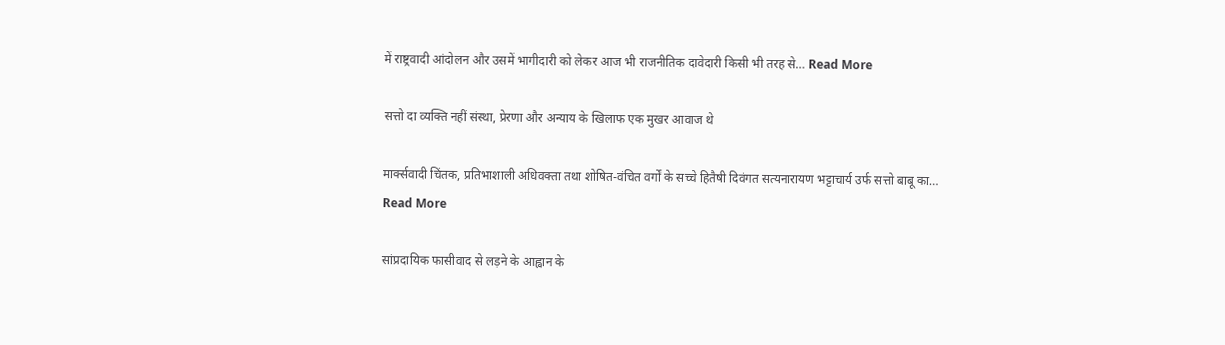में राष्ट्रवादी आंदोलन और उसमें भागीदारी को लेकर आज भी राजनीतिक दावेदारी किसी भी तरह से… Read More

सत्तो दा व्यक्ति नहीं संस्था, प्रेरणा और अन्याय के खिलाफ एक मुखर आवाज थे

मार्क्सवादी चिंतक, प्रतिभाशाली अधिवक्ता तथा शोषित-वंचित वर्गों के सच्चे हितैषी दिवंगत सत्यनारायण भट्टाचार्य उर्फ सत्तो बाबू का… Read More

सांप्रदायिक फासीवाद से लड़ने के आह्वान के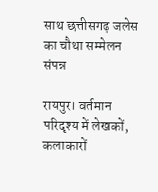साथ छत्तीसगढ़ जलेस का चौथा सम्मेलन संपन्न

रायपुर। वर्तमान परिदृश्य में लेखकों, कलाकारों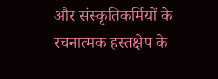और संस्कृतिकर्मियों के रचनात्मक हस्तक्षेप के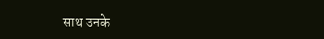साथ उनके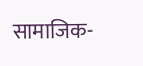सामाजिक-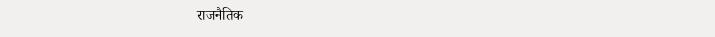राजनैतिक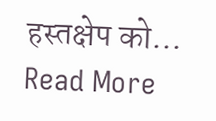हस्तक्षेप को… Read More